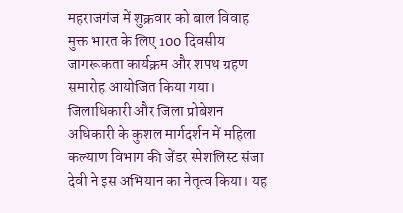महराजगंज में शुक्रवार को बाल विवाह मुक्त भारत के लिए 100 दिवसीय जागरूकता कार्यक्रम और शपथ ग्रहण समारोह आयोजित किया गया। जिलाधिकारी और जिला प्रोबेशन अधिकारी के कुशल मार्गदर्शन में महिला कल्याण विभाग की जेंडर स्पेशलिस्ट संजा देवी ने इस अभियान का नेतृत्व किया। यह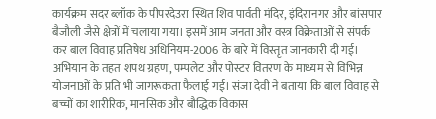कार्यक्रम सदर ब्लॉक के पीपरदेउरा स्थित शिव पार्वती मंदिर, इंदिरानगर और बांसपार बैजौली जैसे क्षेत्रों में चलाया गया। इसमें आम जनता और वस्त्र विक्रेताओं से संपर्क कर बाल विवाह प्रतिषेध अधिनियम-2006 के बारे में विस्तृत जानकारी दी गई। अभियान के तहत शपथ ग्रहण, पम्पलेट और पोस्टर वितरण के माध्यम से विभिन्न योजनाओं के प्रति भी जागरूकता फैलाई गई। संजा देवी ने बताया कि बाल विवाह से बच्चों का शारीरिक, मानसिक और बौद्धिक विकास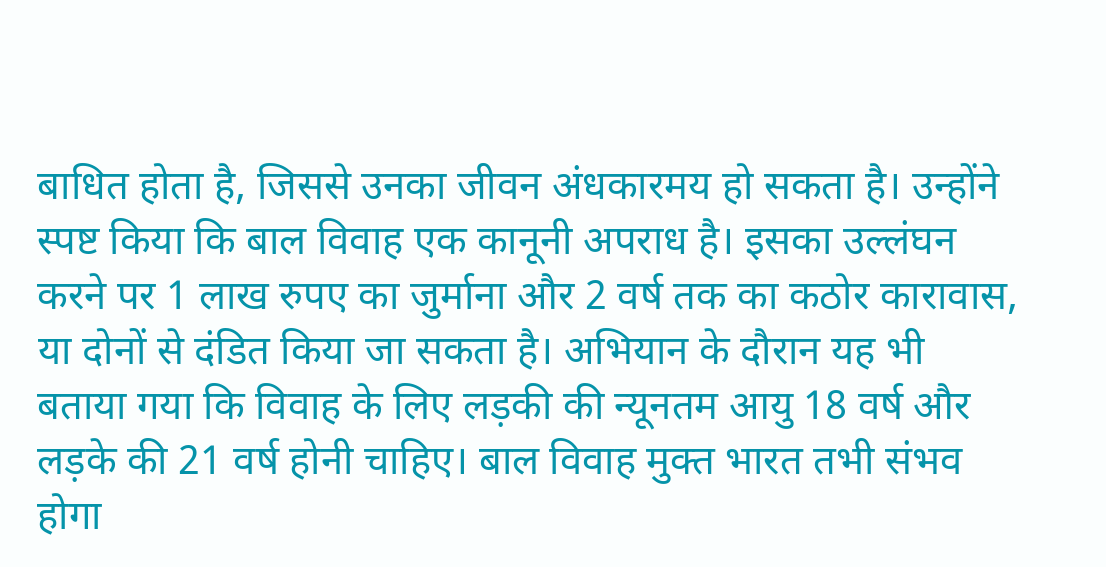बाधित होता है, जिससे उनका जीवन अंधकारमय हो सकता है। उन्होंने स्पष्ट किया कि बाल विवाह एक कानूनी अपराध है। इसका उल्लंघन करने पर 1 लाख रुपए का जुर्माना और 2 वर्ष तक का कठोर कारावास, या दोनों से दंडित किया जा सकता है। अभियान के दौरान यह भी बताया गया कि विवाह के लिए लड़की की न्यूनतम आयु 18 वर्ष और लड़के की 21 वर्ष होनी चाहिए। बाल विवाह मुक्त भारत तभी संभव होगा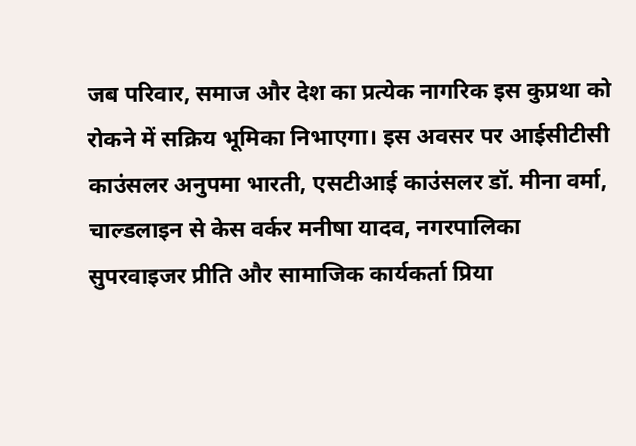जब परिवार, समाज और देश का प्रत्येक नागरिक इस कुप्रथा को रोकने में सक्रिय भूमिका निभाएगा। इस अवसर पर आईसीटीसी काउंसलर अनुपमा भारती, एसटीआई काउंसलर डॉ. मीना वर्मा, चाल्डलाइन से केस वर्कर मनीषा यादव, नगरपालिका सुपरवाइजर प्रीति और सामाजिक कार्यकर्ता प्रिया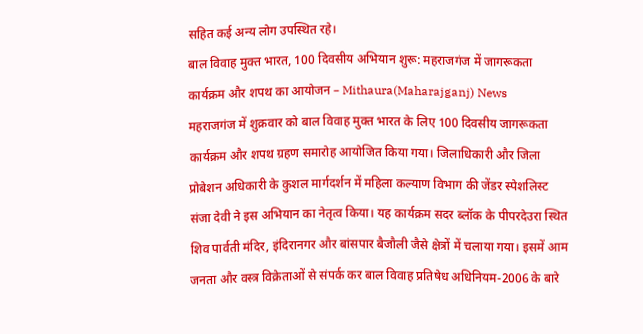सहित कई अन्य लोग उपस्थित रहे।
बाल विवाह मुक्त भारत, 100 दिवसीय अभियान शुरू: महराजगंज में जागरूकता कार्यक्रम और शपथ का आयोजन – Mithaura(Maharajganj) News
महराजगंज में शुक्रवार को बाल विवाह मुक्त भारत के लिए 100 दिवसीय जागरूकता कार्यक्रम और शपथ ग्रहण समारोह आयोजित किया गया। जिलाधिकारी और जिला प्रोबेशन अधिकारी के कुशल मार्गदर्शन में महिला कल्याण विभाग की जेंडर स्पेशलिस्ट संजा देवी ने इस अभियान का नेतृत्व किया। यह कार्यक्रम सदर ब्लॉक के पीपरदेउरा स्थित शिव पार्वती मंदिर, इंदिरानगर और बांसपार बैजौली जैसे क्षेत्रों में चलाया गया। इसमें आम जनता और वस्त्र विक्रेताओं से संपर्क कर बाल विवाह प्रतिषेध अधिनियम-2006 के बारे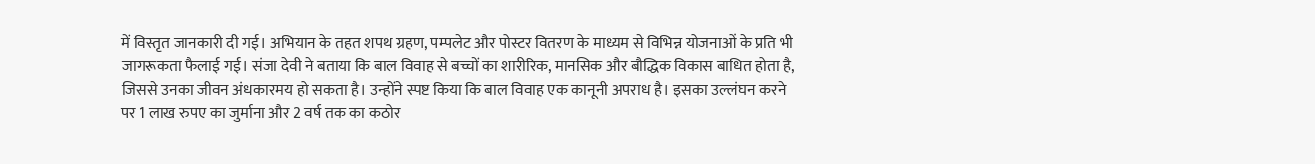में विस्तृत जानकारी दी गई। अभियान के तहत शपथ ग्रहण, पम्पलेट और पोस्टर वितरण के माध्यम से विभिन्न योजनाओं के प्रति भी जागरूकता फैलाई गई। संजा देवी ने बताया कि बाल विवाह से बच्चों का शारीरिक, मानसिक और बौद्धिक विकास बाधित होता है, जिससे उनका जीवन अंधकारमय हो सकता है। उन्होंने स्पष्ट किया कि बाल विवाह एक कानूनी अपराध है। इसका उल्लंघन करने पर 1 लाख रुपए का जुर्माना और 2 वर्ष तक का कठोर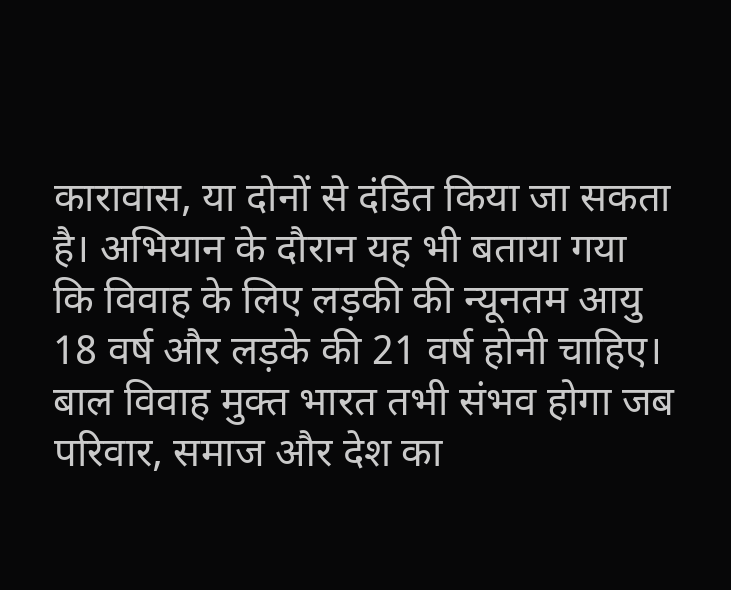कारावास, या दोनों से दंडित किया जा सकता है। अभियान के दौरान यह भी बताया गया कि विवाह के लिए लड़की की न्यूनतम आयु 18 वर्ष और लड़के की 21 वर्ष होनी चाहिए। बाल विवाह मुक्त भारत तभी संभव होगा जब परिवार, समाज और देश का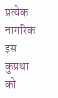प्रत्येक नागरिक इस कुप्रथा को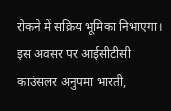रोकने में सक्रिय भूमिका निभाएगा। इस अवसर पर आईसीटीसी काउंसलर अनुपमा भारती,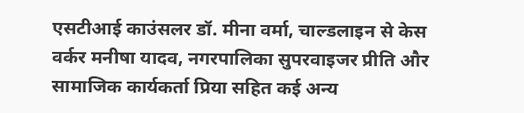एसटीआई काउंसलर डॉ. मीना वर्मा, चाल्डलाइन से केस वर्कर मनीषा यादव, नगरपालिका सुपरवाइजर प्रीति और सामाजिक कार्यकर्ता प्रिया सहित कई अन्य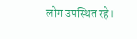लोग उपस्थित रहे।